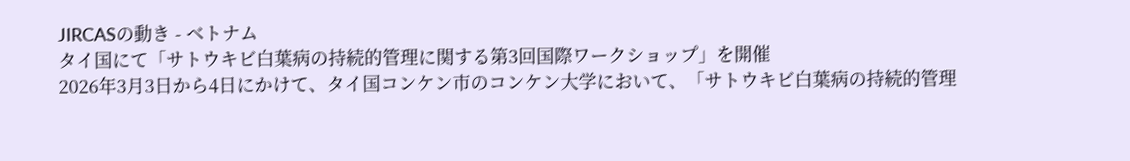JIRCASの動き - ベトナム
タイ国にて「サトウキビ白葉病の持続的管理に関する第3回国際ワークショップ」を開催
2026年3月3日から4日にかけて、タイ国コンケン市のコンケン大学において、「サトウキビ白葉病の持続的管理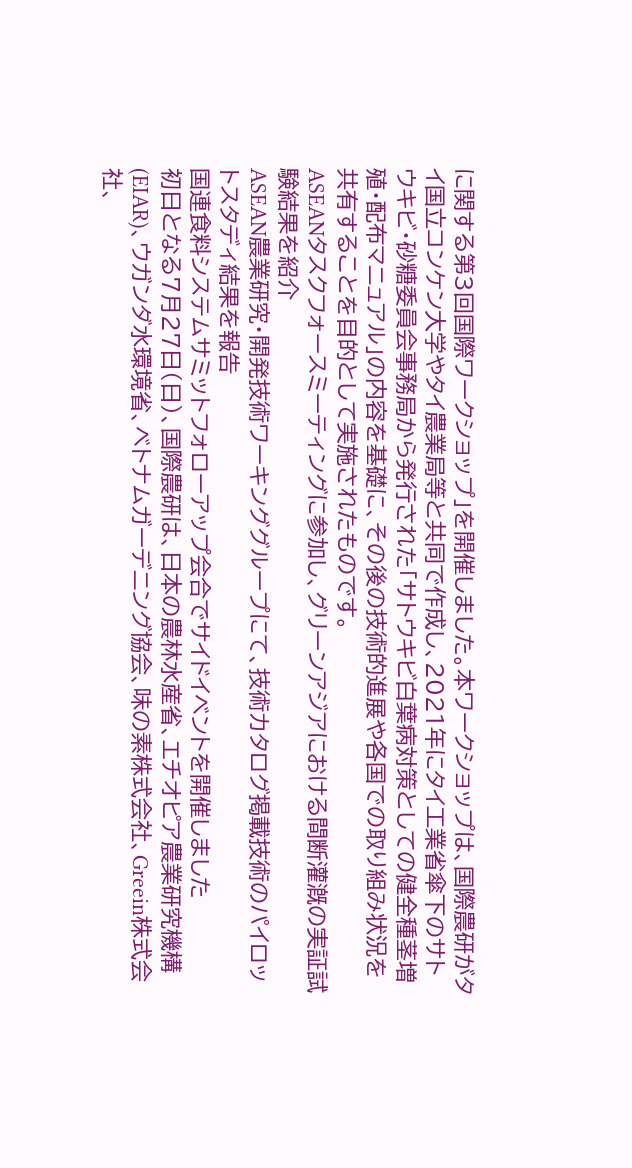に関する第3回国際ワークショップ」を開催しました。本ワークショップは、国際農研がタイ国立コンケン大学やタイ農業局等と共同で作成し、2021年にタイ工業省傘下のサトウキビ・砂糖委員会事務局から発行された「サトウキビ白葉病対策としての健全種茎増殖・配布マニュアル」の内容を基礎に、その後の技術的進展や各国での取り組み状況を共有することを目的として実施されたものです。
ASEANタスクフォースミーティングに参加し、グリーンアジアにおける間断灌漑の実証試験結果を紹介
ASEAN農業研究・開発技術ワーキンググループにて、技術カタログ掲載技術のパイロットスタディ結果を報告
国連食料システムサミットフォローアップ会合でサイドイベントを開催しました
初日となる7月27日(日)、国際農研は、日本の農林水産省、エチオピア農業研究機構(EIAR)、ウガンダ水環境省、ベトナムガーデニング協会、味の素株式会社、Greein株式会社、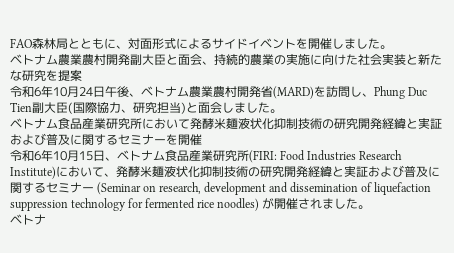FAO森林局とともに、対面形式によるサイドイベントを開催しました。
ベトナム農業農村開発副大臣と面会、持続的農業の実施に向けた社会実装と新たな研究を提案
令和6年10月24日午後、ベトナム農業農村開発省(MARD)を訪問し、Phung Duc Tien副大臣(国際協力、研究担当)と面会しました。
ベトナム食品産業研究所において発酵米麺液状化抑制技術の研究開発経緯と実証および普及に関するセミナーを開催
令和6年10月15日、ベトナム食品産業研究所(FIRI: Food Industries Research Institute)において、発酵米麺液状化抑制技術の研究開発経緯と実証および普及に関するセミナー (Seminar on research, development and dissemination of liquefaction suppression technology for fermented rice noodles) が開催されました。
ベトナ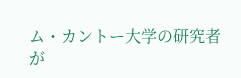ム・カントー大学の研究者が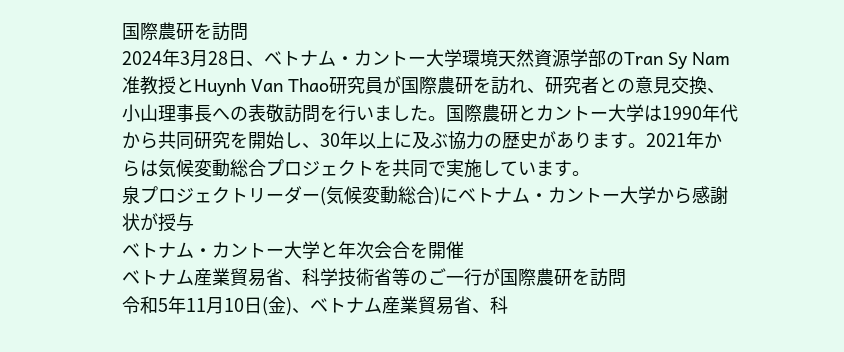国際農研を訪問
2024年3月28日、ベトナム・カントー大学環境天然資源学部のTran Sy Nam准教授とHuynh Van Thao研究員が国際農研を訪れ、研究者との意見交換、小山理事長への表敬訪問を行いました。国際農研とカントー大学は1990年代から共同研究を開始し、30年以上に及ぶ協力の歴史があります。2021年からは気候変動総合プロジェクトを共同で実施しています。
泉プロジェクトリーダー(気候変動総合)にベトナム・カントー大学から感謝状が授与
ベトナム・カントー大学と年次会合を開催
ベトナム産業貿易省、科学技術省等のご一行が国際農研を訪問
令和5年11月10日(金)、ベトナム産業貿易省、科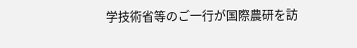学技術省等のご一行が国際農研を訪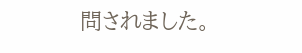問されました。